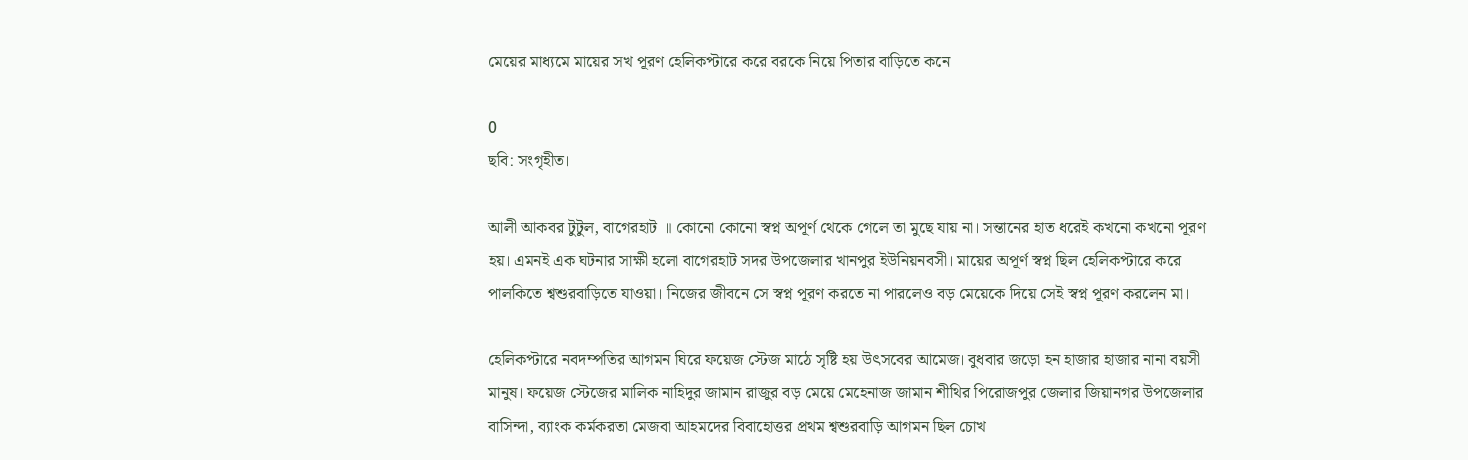মেয়ের মাধ্যমে মায়ের সখ পূরণ হেলিকপ্টারে করে বরকে নিয়ে পিতার বাড়িতে কনে

0
ছবি: সংগৃহীত।

আলী আকবর টুটুল, বাগেরহাট ॥ কোনো কোনো স্বপ্ন অপূর্ণ থেকে গেলে তা মুছে যায় না। সন্তানের হাত ধরেই কখনো কখনো পূরণ হয়। এমনই এক ঘটনার সাক্ষী হলো বাগেরহাট সদর উপজেলার খানপুর ইউনিয়নবসী। মায়ের অপূর্ণ স্বপ্ন ছিল হেলিকপ্টারে করে পালকিতে শ্বশুরবাড়িতে যাওয়া। নিজের জীবনে সে স্বপ্ন পূরণ করতে না পারলেও বড় মেয়েকে দিয়ে সেই স্বপ্ন পূরণ করলেন মা।

হেলিকপ্টারে নবদম্পতির আগমন ঘিরে ফয়েজ স্টেজ মাঠে সৃষ্টি হয় উৎসবের আমেজ। বুধবার জড়ো হন হাজার হাজার নানা বয়সী মানুষ। ফয়েজ স্টেজের মালিক নাহিদুর জামান রাজুর বড় মেয়ে মেহেনাজ জামান শীথির পিরোজপুর জেলার জিয়ানগর উপজেলার বাসিন্দা, ব্যাংক কর্মকরতা মেজবা আহমদের বিবাহোত্তর প্রথম শ্বশুরবাড়ি আগমন ছিল চোখ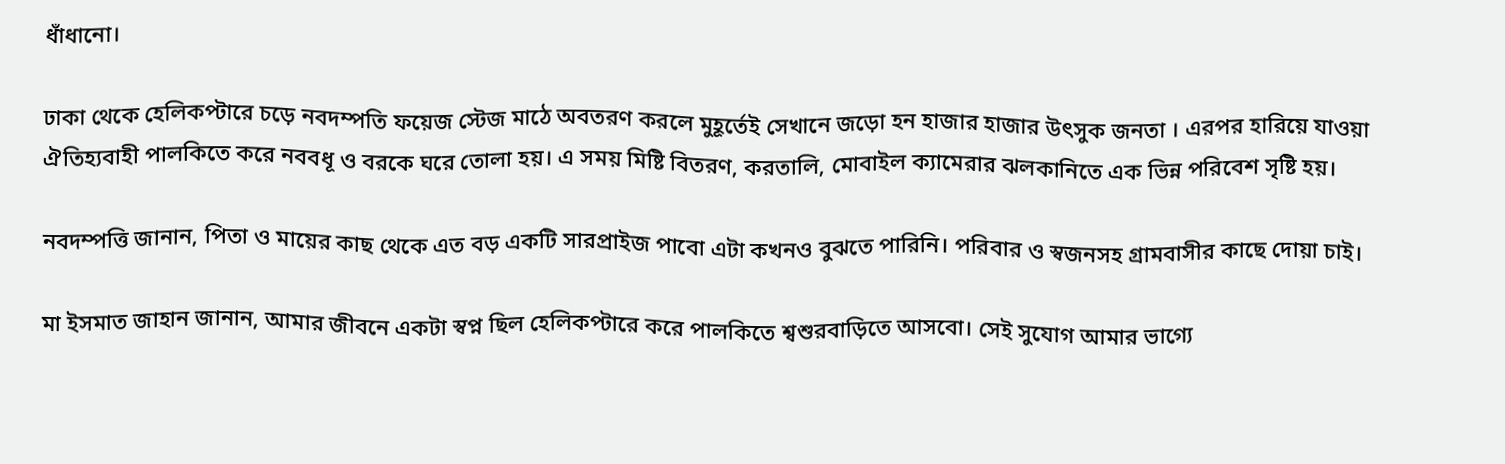ধাঁধানো।

ঢাকা থেকে হেলিকপ্টারে চড়ে নবদম্পতি ফয়েজ স্টেজ মাঠে অবতরণ করলে মুহূর্তেই সেখানে জড়ো হন হাজার হাজার উৎসুক জনতা । এরপর হারিয়ে যাওয়া ঐতিহ্যবাহী পালকিতে করে নববধূ ও বরকে ঘরে তোলা হয়। এ সময় মিষ্টি বিতরণ, করতালি, মোবাইল ক্যামেরার ঝলকানিতে এক ভিন্ন পরিবেশ সৃষ্টি হয়।

নবদম্পত্তি জানান, পিতা ও মায়ের কাছ থেকে এত বড় একটি সারপ্রাইজ পাবো এটা কখনও বুঝতে পারিনি। পরিবার ও স্বজনসহ গ্রামবাসীর কাছে দোয়া চাই।

মা ইসমাত জাহান জানান, আমার জীবনে একটা স্বপ্ন ছিল হেলিকপ্টারে করে পালকিতে শ্বশুরবাড়িতে আসবো। সেই সুযোগ আমার ভাগ্যে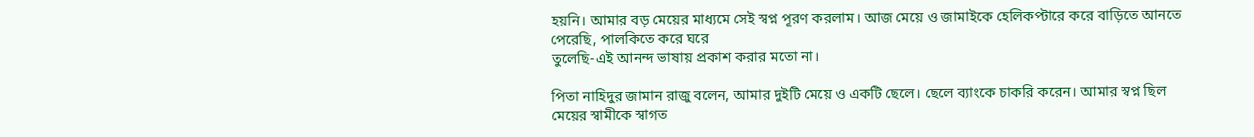হয়নি। আমার বড় মেয়ের মাধ্যমে সেই স্বপ্ন পূরণ করলাম। আজ মেয়ে ও জামাইকে হেলিকপ্টারে করে বাড়িতে আনতে পেরেছি, পালকিতে করে ঘরে
তুলেছি-এই আনন্দ ভাষায় প্রকাশ করার মতো না।

পিতা নাহিদুর জামান রাজু বলেন, আমার দুইটি মেয়ে ও একটি ছেলে। ছেলে ব্যাংকে চাকরি করেন। আমার স্বপ্ন ছিল মেয়ের স্বামীকে স্বাগত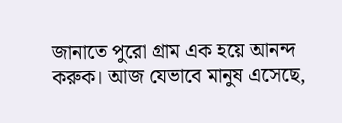জানাতে পুরো গ্রাম এক হয়ে আনন্দ করুক। আজ যেভাবে মানুষ এসেছে,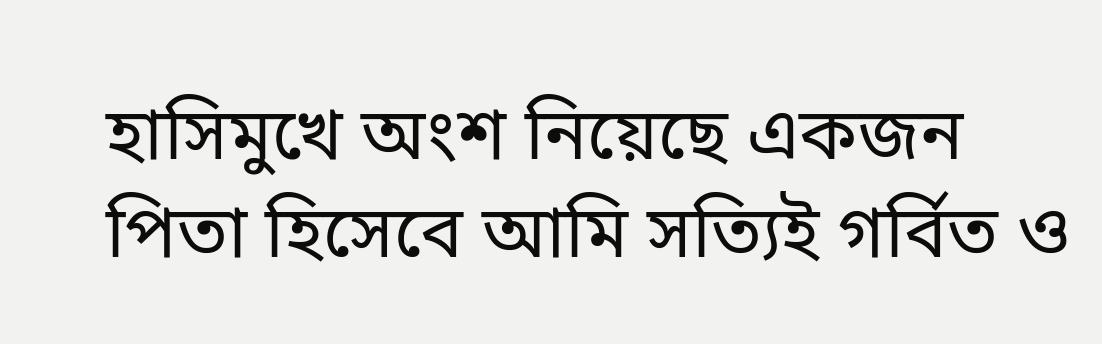হাসিমুখে অংশ নিয়েছে একজন পিতা হিসেবে আমি সত্যিই গর্বিত ও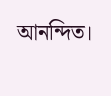আনন্দিত।